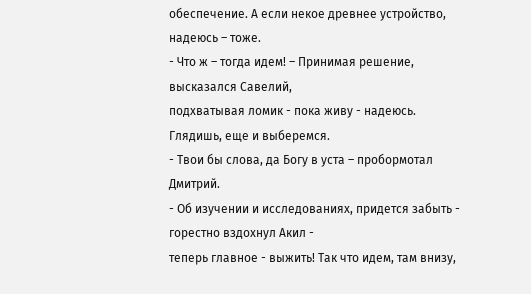обеспечение. А если некое древнее устройство, надеюсь – тоже.
- Что ж – тогда идем! – Принимая решение, высказался Савелий,
подхватывая ломик - пока живу - надеюсь. Глядишь, еще и выберемся.
- Твои бы слова, да Богу в уста – пробормотал Дмитрий.
- Об изучении и исследованиях, придется забыть - горестно вздохнул Акил -
теперь главное - выжить! Так что идем, там внизу,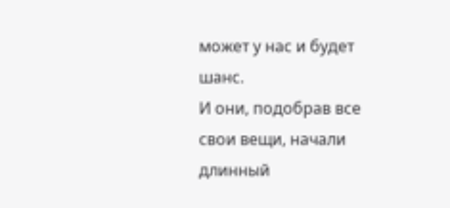может у нас и будет шанс.
И они, подобрав все свои вещи, начали длинный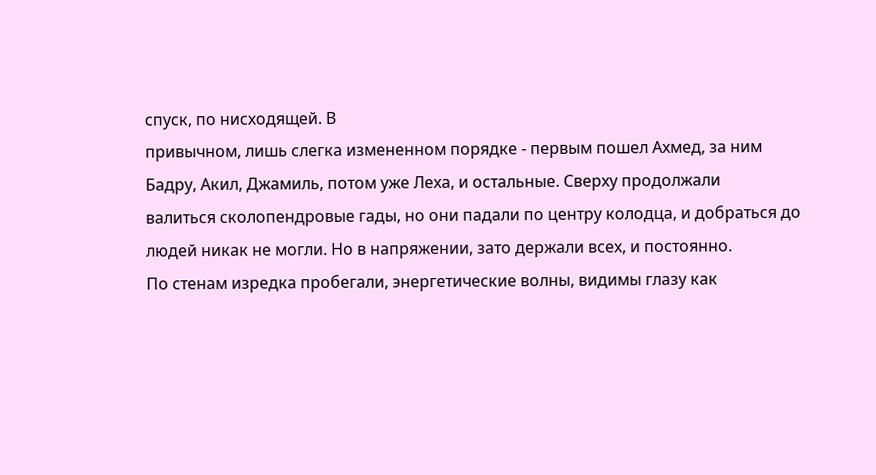спуск, по нисходящей. В
привычном, лишь слегка измененном порядке - первым пошел Ахмед, за ним
Бадру, Акил, Джамиль, потом уже Леха, и остальные. Сверху продолжали
валиться сколопендровые гады, но они падали по центру колодца, и добраться до
людей никак не могли. Но в напряжении, зато держали всех, и постоянно.
По стенам изредка пробегали, энергетические волны, видимы глазу как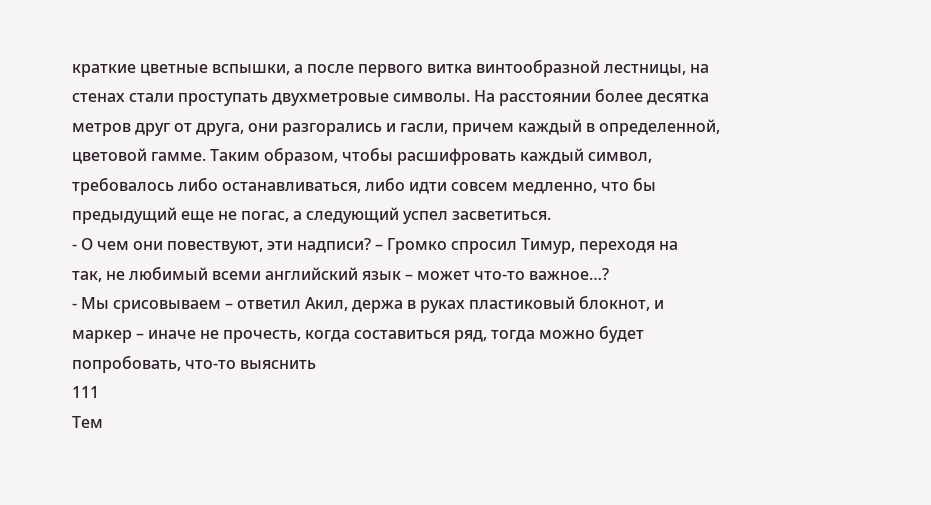краткие цветные вспышки, а после первого витка винтообразной лестницы, на
стенах стали проступать двухметровые символы. На расстоянии более десятка
метров друг от друга, они разгорались и гасли, причем каждый в определенной,
цветовой гамме. Таким образом, чтобы расшифровать каждый символ,
требовалось либо останавливаться, либо идти совсем медленно, что бы
предыдущий еще не погас, а следующий успел засветиться.
- О чем они повествуют, эти надписи? – Громко спросил Тимур, переходя на
так, не любимый всеми английский язык – может что-то важное…?
- Мы срисовываем – ответил Акил, держа в руках пластиковый блокнот, и
маркер – иначе не прочесть, когда составиться ряд, тогда можно будет
попробовать, что-то выяснить
111
Тем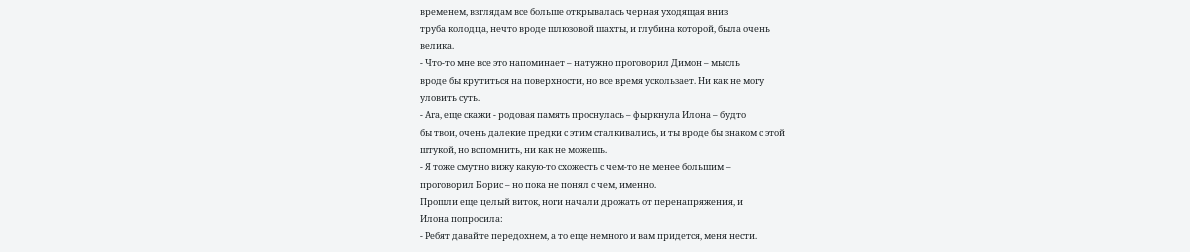временем, взглядам все больше открывалась черная уходящая вниз
труба колодца, нечто вроде шлюзовой шахты, и глубина которой, была очень
велика.
- Что-то мне все это напоминает – натужно проговорил Димон – мысль
вроде бы крутиться на поверхности, но все время ускользает. Ни как не могу
уловить суть.
- Ага, еще скажи - родовая память проснулась – фыркнула Илона – будто
бы твои, очень далекие предки с этим сталкивались, и ты вроде бы знаком с этой
штукой, но вспомнить, ни как не можешь.
- Я тоже смутно вижу какую-то схожесть с чем-то не менее большим –
проговорил Борис – но пока не понял с чем, именно.
Прошли еще целый виток, ноги начали дрожать от перенапряжения, и
Илона попросила:
- Ребят давайте передохнем, а то еще немного и вам придется, меня нести.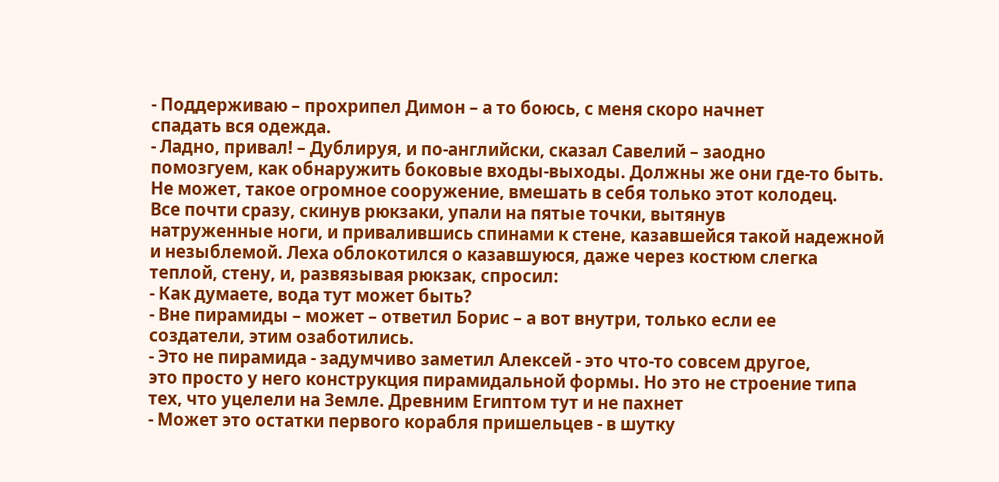- Поддерживаю – прохрипел Димон – а то боюсь, с меня скоро начнет
спадать вся одежда.
- Ладно, привал! – Дублируя, и по-английски, сказал Савелий – заодно
помозгуем, как обнаружить боковые входы-выходы. Должны же они где-то быть.
Не может, такое огромное сооружение, вмешать в себя только этот колодец.
Все почти сразу, скинув рюкзаки, упали на пятые точки, вытянув
натруженные ноги, и привалившись спинами к стене, казавшейся такой надежной
и незыблемой. Леха облокотился о казавшуюся, даже через костюм слегка
теплой, стену, и, развязывая рюкзак, спросил:
- Как думаете, вода тут может быть?
- Вне пирамиды – может – ответил Борис – а вот внутри, только если ее
создатели, этим озаботились.
- Это не пирамида - задумчиво заметил Алексей - это что-то совсем другое,
это просто у него конструкция пирамидальной формы. Но это не строение типа
тех, что уцелели на Земле. Древним Египтом тут и не пахнет
- Может это остатки первого корабля пришельцев - в шутку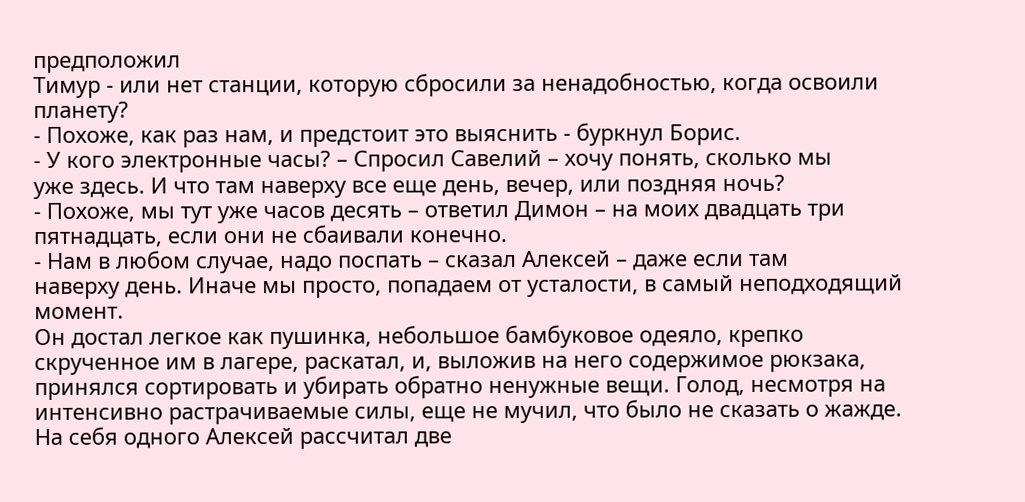предположил
Тимур - или нет станции, которую сбросили за ненадобностью, когда освоили
планету?
- Похоже, как раз нам, и предстоит это выяснить - буркнул Борис.
- У кого электронные часы? – Спросил Савелий – хочу понять, сколько мы
уже здесь. И что там наверху все еще день, вечер, или поздняя ночь?
- Похоже, мы тут уже часов десять – ответил Димон – на моих двадцать три
пятнадцать, если они не сбаивали конечно.
- Нам в любом случае, надо поспать – сказал Алексей – даже если там
наверху день. Иначе мы просто, попадаем от усталости, в самый неподходящий
момент.
Он достал легкое как пушинка, небольшое бамбуковое одеяло, крепко
скрученное им в лагере, раскатал, и, выложив на него содержимое рюкзака,
принялся сортировать и убирать обратно ненужные вещи. Голод, несмотря на
интенсивно растрачиваемые силы, еще не мучил, что было не сказать о жажде.
На себя одного Алексей рассчитал две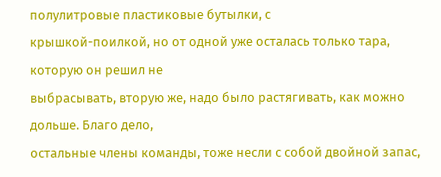полулитровые пластиковые бутылки, с
крышкой-поилкой, но от одной уже осталась только тара, которую он решил не
выбрасывать, вторую же, надо было растягивать, как можно дольше. Благо дело,
остальные члены команды, тоже несли с собой двойной запас,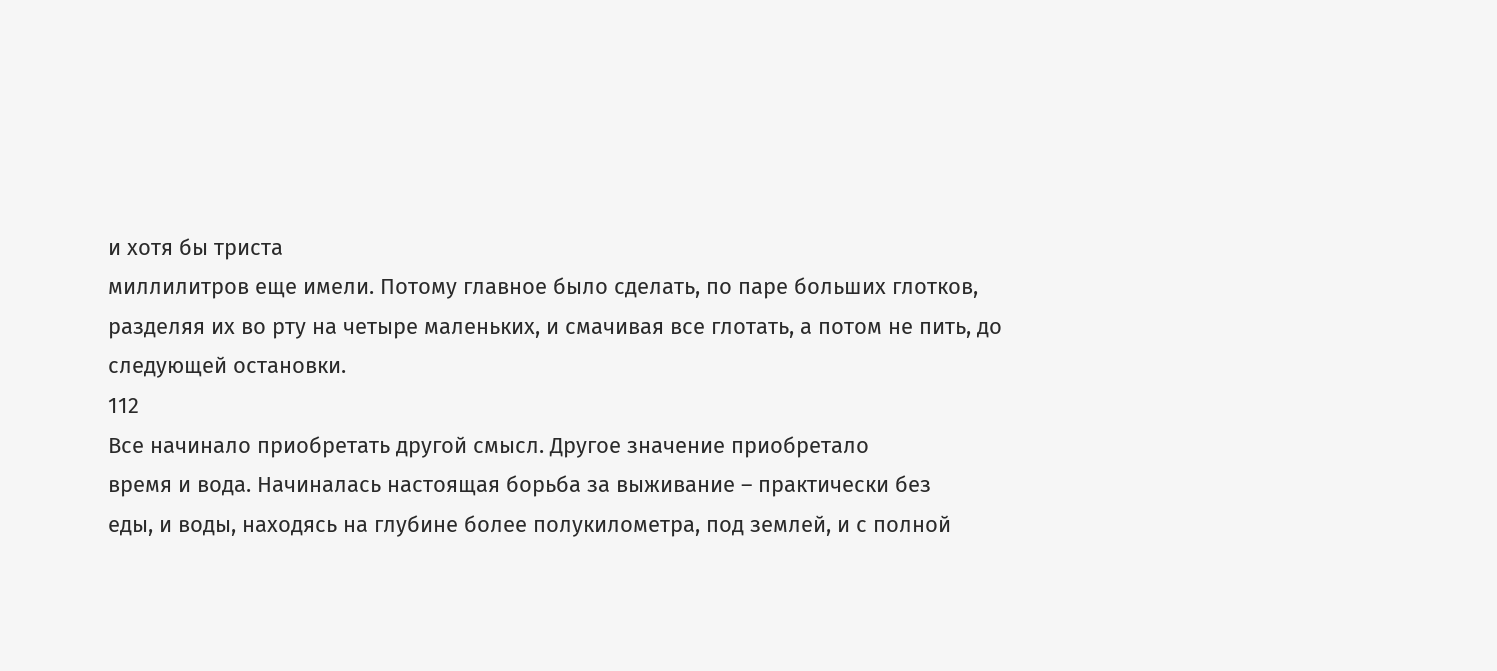и хотя бы триста
миллилитров еще имели. Потому главное было сделать, по паре больших глотков,
разделяя их во рту на четыре маленьких, и смачивая все глотать, а потом не пить, до следующей остановки.
112
Все начинало приобретать другой смысл. Другое значение приобретало
время и вода. Начиналась настоящая борьба за выживание – практически без
еды, и воды, находясь на глубине более полукилометра, под землей, и с полной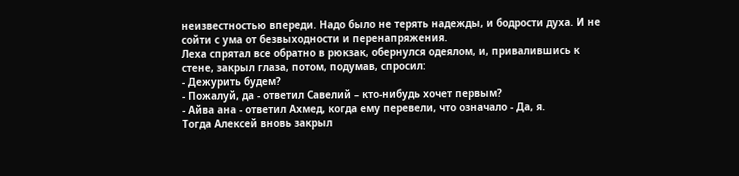неизвестностью впереди. Надо было не терять надежды, и бодрости духа. И не
сойти с ума от безвыходности и перенапряжения.
Леха спрятал все обратно в рюкзак, обернулся одеялом, и, привалившись к
стене, закрыл глаза, потом, подумав, спросил:
- Дежурить будем?
- Пожалуй, да - ответил Савелий – кто-нибудь хочет первым?
- Айва ана - ответил Ахмед, когда ему перевели, что означало - Да, я.
Тогда Алексей вновь закрыл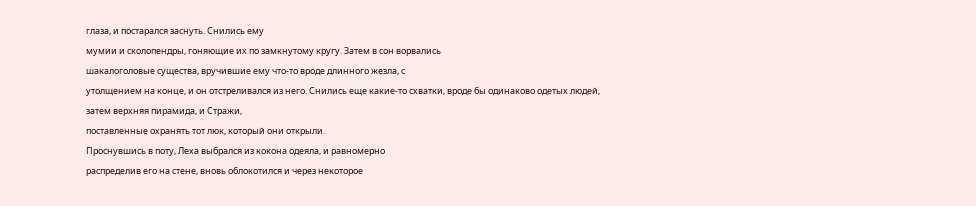глаза, и постарался заснуть. Снились ему
мумии и сколопендры, гоняющие их по замкнутому кругу. Затем в сон ворвались
шакалоголовые существа, вручившие ему что-то вроде длинного жезла, с
утолщением на конце, и он отстреливался из него. Снились еще какие-то схватки, вроде бы одинаково одетых людей, затем верхняя пирамида, и Стражи,
поставленные охранять тот люк, который они открыли.
Проснувшись в поту, Леха выбрался из кокона одеяла, и равномерно
распределив его на стене, вновь облокотился и через некоторое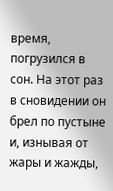время,
погрузился в сон. На этот раз в сновидении он брел по пустыне и, изнывая от
жары и жажды,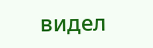видел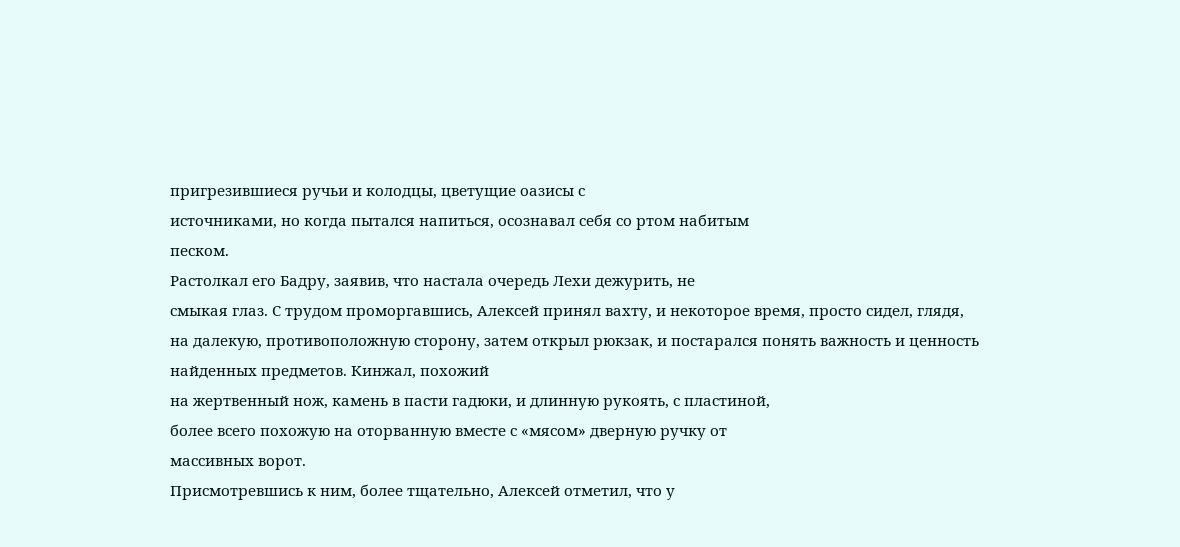пригрезившиеся ручьи и колодцы, цветущие оазисы с
источниками, но когда пытался напиться, осознавал себя со ртом набитым
песком.
Растолкал его Бадру, заявив, что настала очередь Лехи дежурить, не
смыкая глаз. С трудом проморгавшись, Алексей принял вахту, и некоторое время, просто сидел, глядя, на далекую, противоположную сторону, затем открыл рюкзак, и постарался понять важность и ценность найденных предметов. Кинжал, похожий
на жертвенный нож, камень в пасти гадюки, и длинную рукоять, с пластиной,
более всего похожую на оторванную вместе с «мясом» дверную ручку от
массивных ворот.
Присмотревшись к ним, более тщательно, Алексей отметил, что у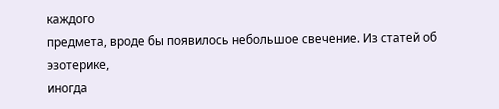каждого
предмета, вроде бы появилось небольшое свечение. Из статей об эзотерике,
иногда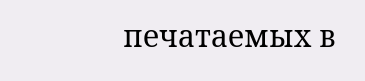печатаемых в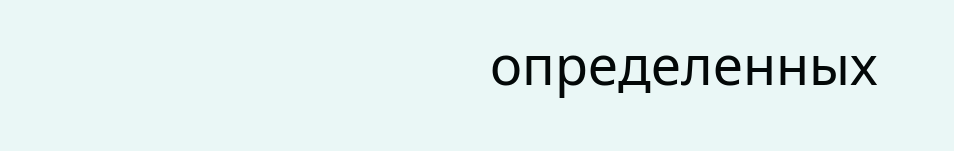определенных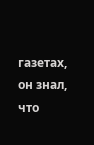газетах, он знал, что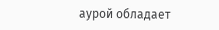аурой обладает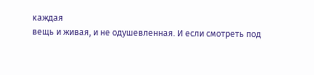каждая
вещь и живая, и не одушевленная. И если смотреть под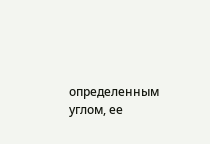определенным углом, ее